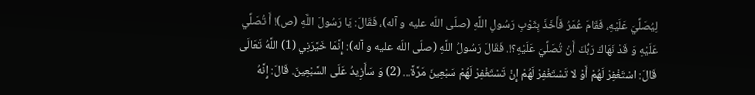لِيُصَلِّيَ عَلَيْهِ، فَقَامَ عُمَرُ فَأَخَذَ بِثَوْبِ رَسُولِ اللَّهِ (صلّى اللّه عليه و آله)، فَقَالَ: يَا رَسُولَ اللَّهِ (ص)! أَ تُصَلِّي عَلَيْهِ وَ قَدْ نَهَاكَ رَبُّكَ أَنْ تُصَلِّيَ عَلَيْهِ؟!. فَقَالَ رَسُولُ اللَّهِ (صلّى اللّه عليه و آله): إِنَّمَا خَيَّرَنِي (1) اللَّهُ تَعَالَى قَالَ: اسْتَغْفِرْ لَهُمْ أَوْ لا تَسْتَغْفِرْ لَهُمْ إِنْ تَسْتَغْفِرْ لَهُمْ سَبْعِينَ مَرَّةً... (2) وَ سَأَزِيدُ عَلَى السَّبْعِينَ. قَالَ: إِنَّهُ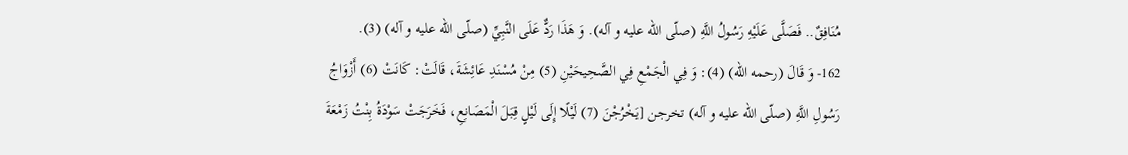مُنَافِقٌ.. فَصَلَّى عَلَيْهِ رَسُولُ اللَّهِ (صلّى اللّه عليه و آله). وَ هَذَا رَدٌّ عَلَى النَّبِيِّ (صلّى اللّه عليه و آله) (3).
162- وَ قَالَ (رحمه الله) (4): وَ فِي الْجَمْعِ فِي الصَّحِيحَيْنِ (5) مِنْ مُسْنَدِ عَائِشَةَ، قَالَتْ: كَانَتْ (6) أَزْوَاجُ رَسُولِ اللَّهِ (صلّى اللّه عليه و آله) تخرجن [يَخْرُجْنَ (7) لَيْلًا إِلَى لَيْلٍ قِبَلَ الْمَصَانِعِ، فَخَرَجَتْ سَوْدَةُ بِنْتُ زَمْعَةَ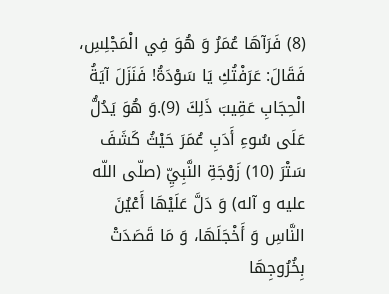(8) فَرَآهَا عُمَرُ وَ هُوَ فِي الْمَجْلِسِ، فَقَالَ: عَرَفْتُكِ يَا سَوْدَةُ! فَنَزَلَ آيَةُ الْحِجَابِ عَقِيبَ ذَلِكَ (9).وَ هُوَ يَدُلُّ عَلَى سُوءِ أَدَبِ عُمَرَ حَيْثُ كَشَفَ سَتْرَ (10) زَوْجَةِ النَّبِيِّ (صلّى اللّه عليه و آله) وَ دَلَّ عَلَيْهَا أَعْيُنَ النَّاسِ وَ أَخْجَلَهَا، وَ مَا قَصَدَتْ بِخُرُوجِهَا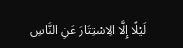لَيْلًا إِلَّا الِاسْتِتَارَ عَنِ النَّاسِ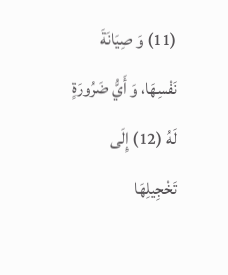(11) وَ صِيَانَةَ نَفْسِهَا، وَ أَيُّ ضَرُورَةٍ لَهُ (12) إِلَى تَخْجِيلِهَا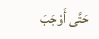حَتَّى أَوْجَبَ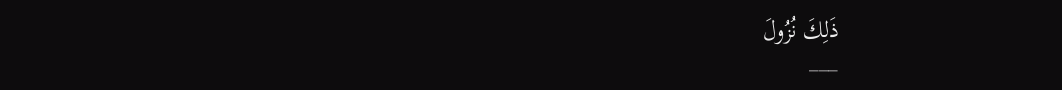ذَلِكَ نُزُولَ
___